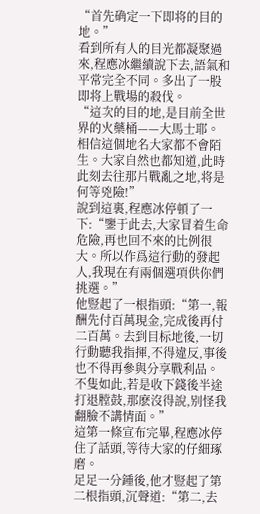“首先确定一下即将的目的地。”
看到所有人的目光都凝聚過來,程應冰繼續說下去,語氣和平常完全不同。多出了一股即将上戰場的殺伐。
“這次的目的地,是目前全世界的火藥桶——大馬士耶。相信這個地名大家都不會陌生。大家自然也都知道,此時此刻去往那片戰亂之地,将是何等兇險!”
說到這裏,程應冰停頓了一下:“鑒于此去,大家冒着生命危險,再也回不來的比例很大。所以作爲這行動的發起人,我現在有兩個選項供你們挑選。”
他豎起了一根指頭:“第一,報酬先付百萬現金,完成後再付二百萬。去到目标地後,一切行動聽我指揮,不得違反,事後也不得再參與分享戰利品。不隻如此,若是收下錢後半途打退膛鼓,那麽沒得說,别怪我翻臉不講情面。”
這第一條宣布完畢,程應冰停住了話頭,等待大家的仔細琢磨。
足足一分鍾後,他才豎起了第二根指頭,沉聲道:“第二,去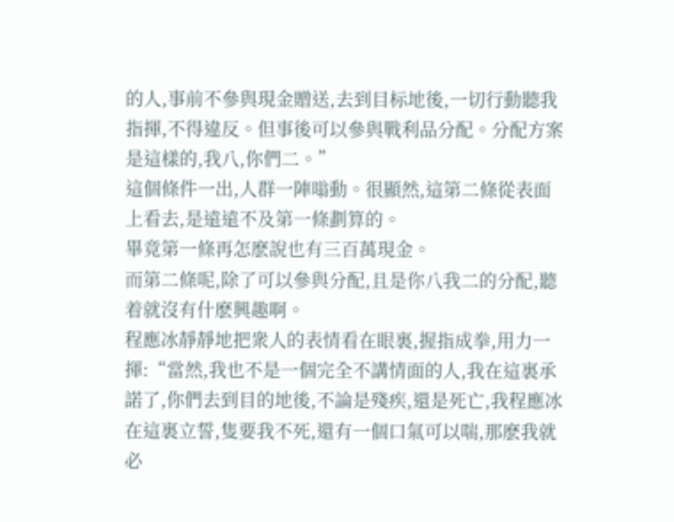的人,事前不參與現金贈送,去到目标地後,一切行動聽我指揮,不得違反。但事後可以參與戰利品分配。分配方案是這樣的,我八,你們二。”
這個條件一出,人群一陣嗡動。很顯然,這第二條從表面上看去,是遠遠不及第一條劃算的。
畢竟第一條再怎麽說也有三百萬現金。
而第二條呢,除了可以參與分配,且是你八我二的分配,聽着就沒有什麽興趣啊。
程應冰靜靜地把衆人的表情看在眼裏,握指成拳,用力一揮:“當然,我也不是一個完全不講情面的人,我在這裏承諾了,你們去到目的地後,不論是殘疾,還是死亡,我程應冰在這裏立誓,隻要我不死,還有一個口氣可以喘,那麽我就必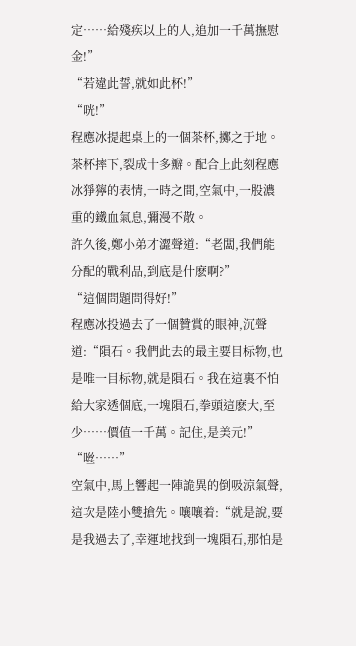定……給殘疾以上的人,追加一千萬撫慰金!”
“若違此誓,就如此杯!”
“咣!”
程應冰提起桌上的一個茶杯,擲之于地。
茶杯摔下,裂成十多瓣。配合上此刻程應冰猙獰的表情,一時之間,空氣中,一股濃重的鐵血氣息,彌漫不散。
許久後,鄭小弟才澀聲道:“老闆,我們能分配的戰利品,到底是什麽啊?”
“這個問題問得好!”
程應冰投過去了一個贊賞的眼神,沉聲道:“隕石。我們此去的最主要目标物,也是唯一目标物,就是隕石。我在這裏不怕給大家透個底,一塊隕石,拳頭這麽大,至少……價值一千萬。記住,是美元!”
“咝……”
空氣中,馬上響起一陣詭異的倒吸涼氣聲,這次是陸小雙搶先。嚷嚷着:“就是說,要是我過去了,幸運地找到一塊隕石,那怕是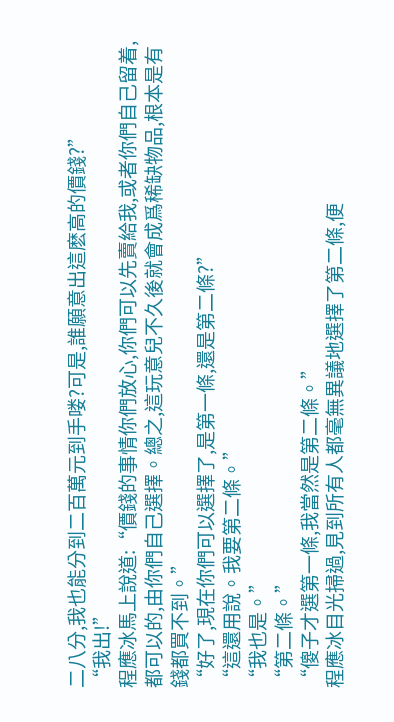二八分,我也能分到二百萬元到手喽?可是,誰願意出這麽高的價錢?”
“我出!”
程應冰馬上說道:“價錢的事情你們放心,你們可以先賣給我,或者你們自己留着,都可以的,由你們自己選擇。總之,這玩意兒不久後就會成爲稀缺物品,根本是有錢都買不到。”
“好了,現在你們可以選擇了,是第一條,還是第二條?”
“這還用說。我要第二條。”
“我也是。”
“第二條。”
“傻子才選第一條,我當然是第二條。”
程應冰目光掃過,見到所有人都毫無異議地選擇了第二條,便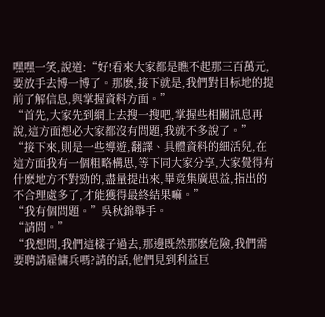嘿嘿一笑,說道:“好!看來大家都是瞧不起那三百萬元,要放手去博一博了。那麽,接下就是,我們對目标地的提前了解信息,與掌握資料方面。”
“首先,大家先到網上去搜一搜吧,掌握些相關訊息再說,這方面想必大家都沒有問題,我就不多說了。”
“接下來,則是一些導遊,翻譯、具體資料的細活兒,在這方面我有一個粗略構思,等下同大家分享,大家覺得有什麽地方不對勁的,盡量提出來,畢竟集廣思益,指出的不合理處多了,才能獲得最終結果嘛。”
“我有個問題。”吳秋錦舉手。
“請問。”
“我想問,我們這樣子過去,那邊既然那麽危險,我們需要聘請雇傭兵嗎?請的話,他們見到利益巨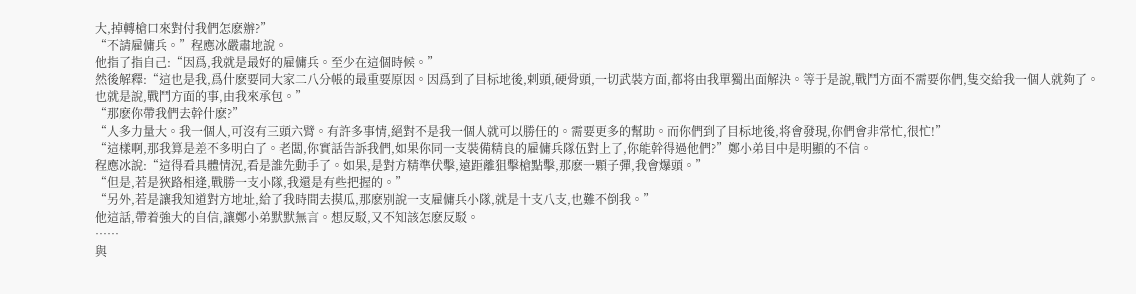大,掉轉槍口來對付我們怎麽辦?”
“不請雇傭兵。”程應冰嚴肅地說。
他指了指自己:“因爲,我就是最好的雇傭兵。至少在這個時候。”
然後解釋:“這也是我,爲什麽要同大家二八分帳的最重要原因。因爲到了目标地後,剌頭,硬骨頭,一切武裝方面,都将由我單獨出面解決。等于是說,戰鬥方面不需要你們,隻交給我一個人就夠了。也就是說,戰鬥方面的事,由我來承包。”
“那麽你帶我們去幹什麽?”
“人多力量大。我一個人,可沒有三頭六臂。有許多事情,絕對不是我一個人就可以勝任的。需要更多的幫助。而你們到了目标地後,将會發現,你們會非常忙,很忙!”
“這樣啊,那我算是差不多明白了。老闆,你實話告訴我們,如果你同一支裝備精良的雇傭兵隊伍對上了,你能幹得過他們?”鄭小弟目中是明顯的不信。
程應冰說:“這得看具體情況,看是誰先動手了。如果,是對方精準伏擊,遠距離狙擊槍點擊,那麽一顆子彈,我會爆頭。”
“但是,若是狹路相逢,戰勝一支小隊,我還是有些把握的。”
“另外,若是讓我知道對方地址,給了我時間去摸瓜,那麽别說一支雇傭兵小隊,就是十支八支,也難不倒我。”
他這話,帶着強大的自信,讓鄭小弟默默無言。想反駁,又不知該怎麽反駁。
……
與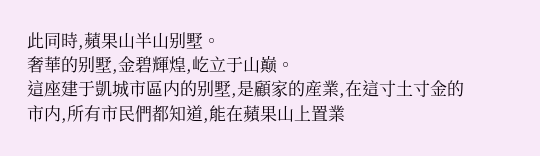此同時,蘋果山半山别墅。
奢華的别墅,金碧輝煌,屹立于山巅。
這座建于凱城市區内的别墅,是顧家的産業,在這寸土寸金的市内,所有市民們都知道,能在蘋果山上置業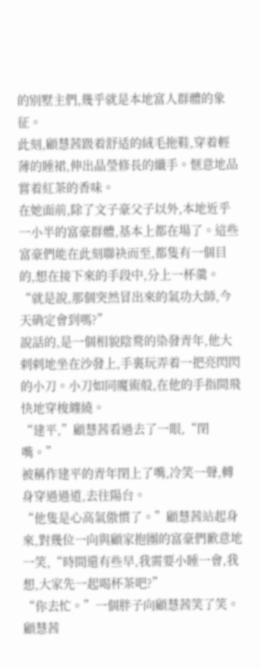的别墅主們,幾乎就是本地富人群體的象征。
此刻,顧慧茜趿着舒适的絨毛拖鞋,穿着輕薄的睡裙,伸出晶瑩修長的纖手。惬意地品嘗着紅茶的香味。
在她面前,除了文子豪父子以外,本地近乎一小半的富豪群體,基本上都在場了。這些富豪們能在此刻聯袂而至,都隻有一個目的,想在接下來的手段中,分上一杯羹。
“就是說,那個突然冒出來的氣功大師,今天确定會到嗎?”
說話的,是一個相貌陰鹜的染發青年,他大剌剌地坐在沙發上,手裏玩弄着一把亮閃閃的小刀。小刀如同魔術般,在他的手指間飛快地穿梭纏繞。
“建平,”顧慧茜看過去了一眼,“閉嘴。”
被稱作建平的青年閉上了嘴,冷笑一聲,轉身穿過過道,去往陽台。
“他隻是心高氣傲慣了。”顧慧茜站起身來,對幾位一向與顧家抱團的富豪們歉意地一笑,“時間還有些早,我需要小睡一會,我想,大家先一起喝杯茶吧?”
“你去忙。”一個胖子向顧慧茜笑了笑。
顧慧茜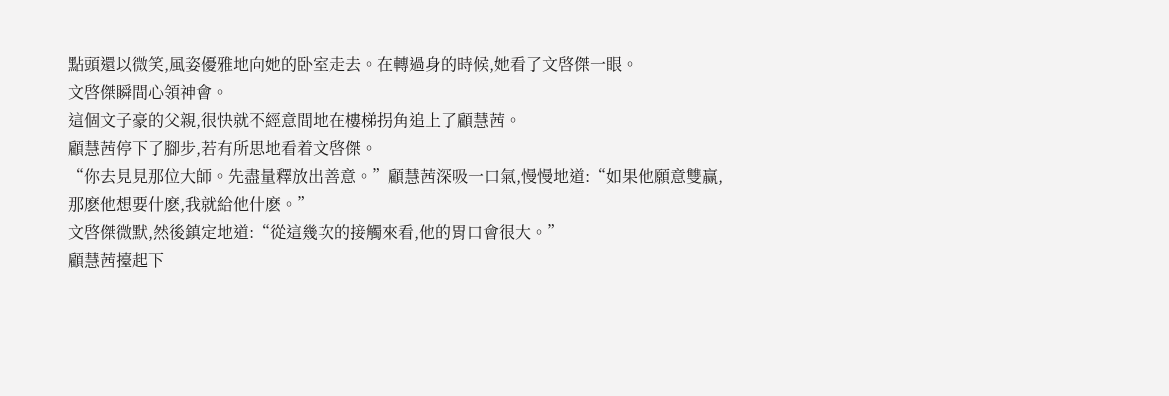點頭還以微笑,風姿優雅地向她的卧室走去。在轉過身的時候,她看了文啓傑一眼。
文啓傑瞬間心領神會。
這個文子豪的父親,很快就不經意間地在樓梯拐角追上了顧慧茜。
顧慧茜停下了腳步,若有所思地看着文啓傑。
“你去見見那位大師。先盡量釋放出善意。”顧慧茜深吸一口氣,慢慢地道:“如果他願意雙赢,那麽他想要什麽,我就給他什麽。”
文啓傑微默,然後鎮定地道:“從這幾次的接觸來看,他的胃口會很大。”
顧慧茜擡起下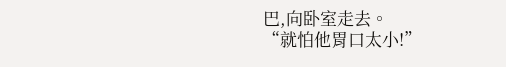巴,向卧室走去。
“就怕他胃口太小!”